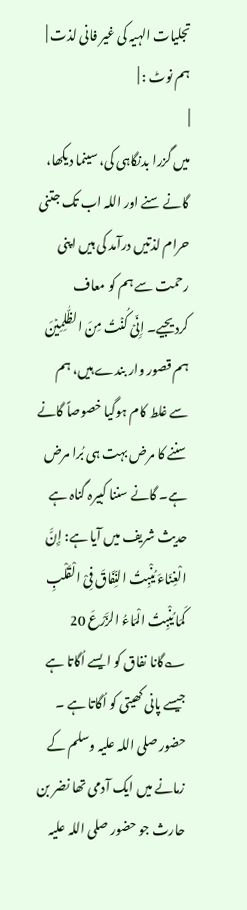تجلیات الہیہ کی غیر فانی لذت |
ہم نوٹ : |
|
میں گزرا بدنگاہی کی، سینما دیکھا، گانے سنے اور اللہ اب تک جتنی حرام لذتیں درآمد کی ہیں اپنی رحمت سے ہم کو معاف کردیجیے۔ اِنِّیۡ کُنۡتُ مِنَ الظّٰلِمِیۡنَ ہم قصور وار بندے ہیں، ہم سے غلط کام ہوگیا خصوصاً گانے سننے کا مرض بہت ہی بُرا مرض ہے۔ گانے سننا کبیرہ گناہ ہے حدیث شریف میں آیا ہے: إِنَّ الْغِنَاءَ یُنْبِتُ النِّفَاقَ فِیْ الْقَلْبِ کَمَا یُنْبِتُ الْمَاءُ الزَّرْعَ 20 ؎گانا نفاق کو ایسے اُگاتا ہے جیسے پانی کھیتی کو اُگاتا ہے ۔ حضور صلی اللہ علیہ وسلم کے زمانے میں ایک آدمی تھا نضر بن حارث جو حضور صلی اللہ علیہ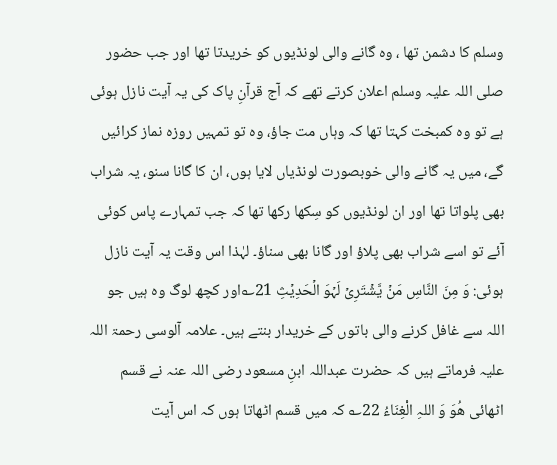وسلم کا دشمن تھا ، وہ گانے والی لونڈیوں کو خریدتا تھا اور جب حضور صلی اللہ علیہ وسلم اعلان کرتے تھے کہ آج قرآنِ پاک کی یہ آیت نازل ہوئی ہے تو وہ کمبخت کہتا تھا کہ وہاں مت جاؤ، وہ تو تمہیں روزہ نماز کرائیں گے، میں یہ گانے والی خوبصورت لونڈیاں لایا ہوں، ان کا گانا سنو، یہ شراب بھی پلواتا تھا اور ان لونڈیوں کو سِکھا رکھا تھا کہ جب تمہارے پاس کوئی آئے تو اسے شراب بھی پلاؤ اور گانا بھی سناؤ۔ لہٰذا اس وقت یہ آیت نازل ہوئی: وَ مِنَ النَّاسِ مَنۡ یَّشۡتَرِیۡ لَہۡوَ الۡحَدِیۡثِ 21؎اور کچھ لوگ وہ ہیں جو اللہ سے غافل کرنے والی باتوں کے خریدار بنتے ہیں۔ علامہ آلوسی رحمۃ اللہ علیہ فرماتے ہیں کہ حضرت عبداللہ ابنِ مسعود رضی اللہ عنہ نے قسم اٹھائی ھُوَ وَ اللہِ الْغِنَاءُ 22؎ کہ میں قسم اٹھاتا ہوں کہ اس آیت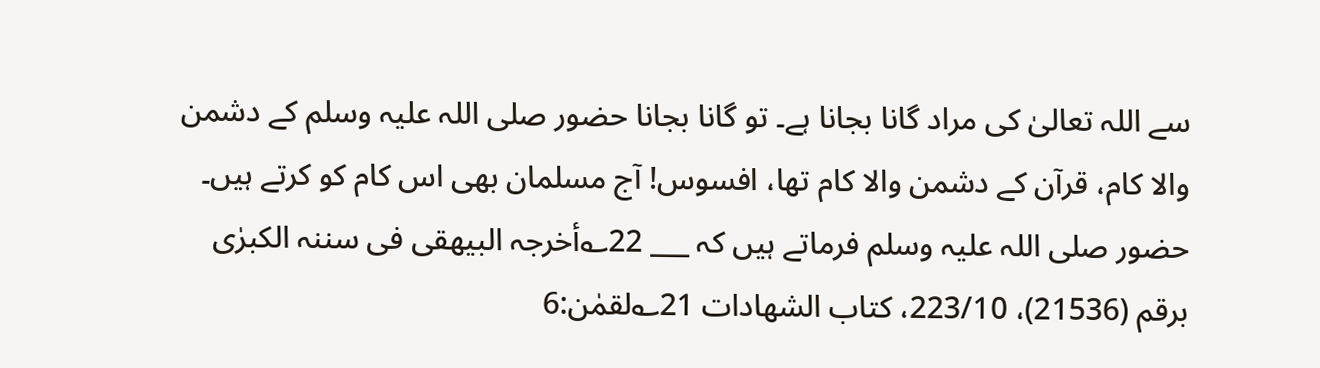سے اللہ تعالیٰ کی مراد گانا بجانا ہے۔ تو گانا بجانا حضور صلی اللہ علیہ وسلم کے دشمن والا کام، قرآن کے دشمن والا کام تھا، افسوس! آج مسلمان بھی اس کام کو کرتے ہیں۔ حضور صلی اللہ علیہ وسلم فرماتے ہیں کہ ___ 22؎أخرجہ البیھقی فی سننہ الکبرٰی برقم (21536)، 223/10، کتاب الشھادات 21؎لقمٰن:6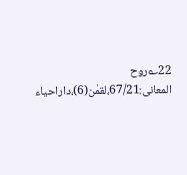22؎روح المعانی:67/21،لقمٰن(6)،داراحیاء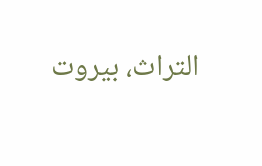التراث، بیروت